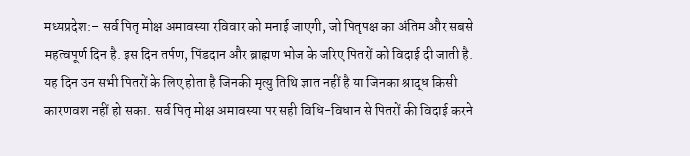मध्यप्रदेश:– सर्व पितृ मोक्ष अमावस्या रविवार को मनाई जाएगी, जो पितृपक्ष का अंतिम और सबसे महत्वपूर्ण दिन है. इस दिन तर्पण, पिंडदान और ब्राह्मण भोज के जरिए पितरों को विदाई दी जाती है. यह दिन उन सभी पितरों के लिए होता है जिनकी मृत्यु तिथि ज्ञात नहीं है या जिनका श्राद्ध किसी कारणवश नहीं हो सका. सर्व पितृ मोक्ष अमावस्या पर सही विधि-विधान से पितरों की विदाई करने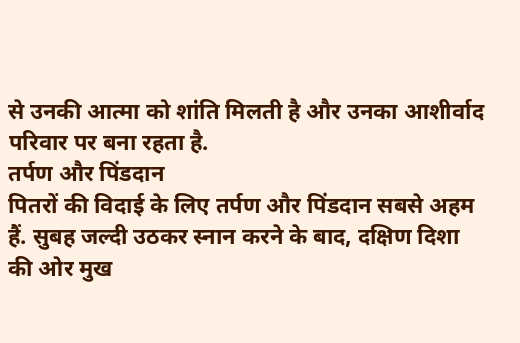से उनकी आत्मा को शांति मिलती है और उनका आशीर्वाद परिवार पर बना रहता है.
तर्पण और पिंडदान
पितरों की विदाई के लिए तर्पण और पिंडदान सबसे अहम हैं. सुबह जल्दी उठकर स्नान करने के बाद, दक्षिण दिशा की ओर मुख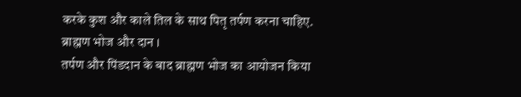करके कुश और काले तिल के साथ पितृ तर्पण करना चाहिए.
ब्राह्मण भोज और दान ।
तर्पण और पिंडदान के बाद ब्राह्मण भोज का आयोजन किया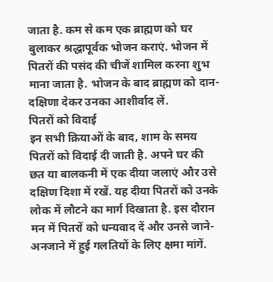जाता है. कम से कम एक ब्राह्मण को घर बुलाकर श्रद्धापूर्वक भोजन कराएं. भोजन में पितरों की पसंद की चीजें शामिल करना शुभ माना जाता है. भोजन के बाद ब्राह्मण को दान-दक्षिणा देकर उनका आशीर्वाद लें.
पितरों को विदाई
इन सभी क्रियाओं के बाद, शाम के समय पितरों को विदाई दी जाती है. अपने घर की छत या बालकनी में एक दीया जलाएं और उसे दक्षिण दिशा में रखें. यह दीया पितरों को उनके लोक में लौटने का मार्ग दिखाता है. इस दौरान मन में पितरों को धन्यवाद दें और उनसे जाने-अनजाने में हुई गलतियों के लिए क्षमा मांगें.